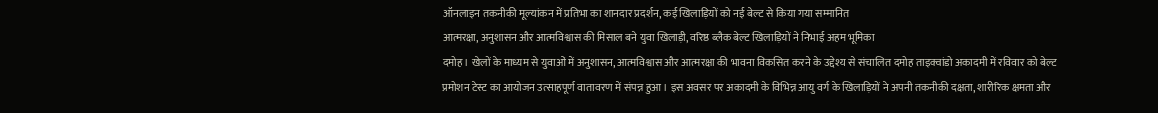ऑनलाइन तकनीकी मूल्यांकन में प्रतिभा का शानदार प्रदर्शन, कई खिलाड़ियों को नई बेल्ट से किया गया सम्मानित
आत्मरक्षा, अनुशासन और आत्मविश्वास की मिसाल बने युवा खिलाड़ी, वरिष्ठ ब्लैक बेल्ट खिलाड़ियों ने निभाई अहम भूमिका
दमोह। खेलों के माध्यम से युवाओं में अनुशासन, आत्मविश्वास और आत्मरक्षा की भावना विकसित करने के उद्देश्य से संचालित दमोह ताइक्वांडो अकादमी में रविवार को बेल्ट प्रमोशन टेस्ट का आयोजन उत्साहपूर्ण वातावरण में संपन्न हुआ। इस अवसर पर अकादमी के विभिन्न आयु वर्ग के खिलाड़ियों ने अपनी तकनीकी दक्षता, शारीरिक क्षमता और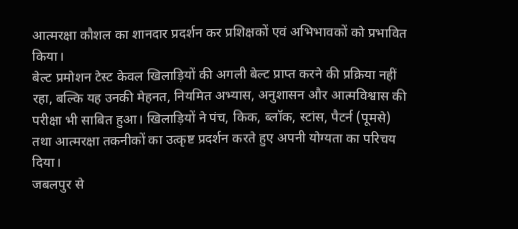आत्मरक्षा कौशल का शानदार प्रदर्शन कर प्रशिक्षकों एवं अभिभावकों को प्रभावित किया।
बेल्ट प्रमोशन टेस्ट केवल खिलाड़ियों की अगली बेल्ट प्राप्त करने की प्रक्रिया नहीं रहा, बल्कि यह उनकी मेहनत, नियमित अभ्यास, अनुशासन और आत्मविश्वास की परीक्षा भी साबित हुआ। खिलाड़ियों ने पंच, किक, ब्लॉक, स्टांस, पैटर्न (पूमसे) तथा आत्मरक्षा तकनीकों का उत्कृष्ट प्रदर्शन करते हुए अपनी योग्यता का परिचय दिया।
जबलपुर से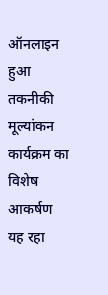ऑनलाइन हुआ तकनीकी मूल्यांकन
कार्यक्रम का विशेष आकर्षण यह रहा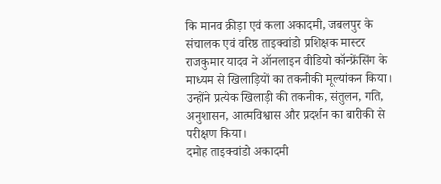कि मानव क्रीड़ा एवं कला अकादमी, जबलपुर के संचालक एवं वरिष्ठ ताइक्वांडो प्रशिक्षक मास्टर राजकुमार यादव ने ऑनलाइन वीडियो कॉन्फ्रेंसिंग के माध्यम से खिलाड़ियों का तकनीकी मूल्यांकन किया। उन्होंने प्रत्येक खिलाड़ी की तकनीक, संतुलन, गति, अनुशासन, आत्मविश्वास और प्रदर्शन का बारीकी से परीक्षण किया।
दमोह ताइक्वांडो अकादमी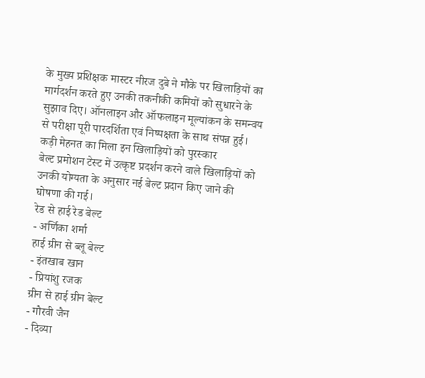के मुख्य प्रशिक्षक मास्टर नीरज दुबे ने मौके पर खिलाड़ियों का मार्गदर्शन करते हुए उनकी तकनीकी कमियों को सुधारने के सुझाव दिए। ऑनलाइन और ऑफलाइन मूल्यांकन के समन्वय से परीक्षा पूरी पारदर्शिता एवं निष्पक्षता के साथ संपन्न हुई।
कड़ी मेहनत का मिला इन खिलाड़ियों को पुरस्कार
बेल्ट प्रमोशन टेस्ट में उत्कृष्ट प्रदर्शन करने वाले खिलाड़ियों को उनकी योग्यता के अनुसार नई बेल्ट प्रदान किए जाने की घोषणा की गई।
रेड से हाई रेड बेल्ट
- अर्णिका शर्मा
हाई ग्रीन से ब्लू बेल्ट
- इंतखाब खान
- प्रियांशु रजक
ग्रीन से हाई ग्रीन बेल्ट
- गौरवी जैन
- दिव्या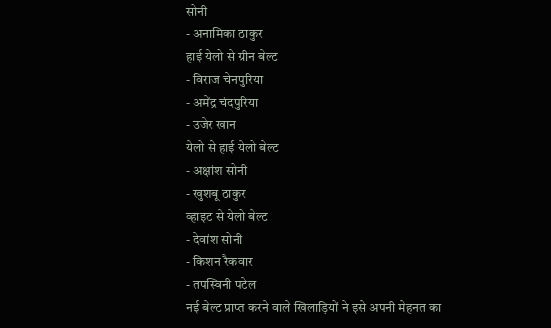सोनी
- अनामिका ठाकुर
हाई येलो से ग्रीन बेल्ट
- विराज चेनपुरिया
- अमेंद्र चंदपुरिया
- उजेर खान
येलो से हाई येलो बेल्ट
- अक्षांश सोनी
- खुशबू ठाकुर
व्हाइट से येलो बेल्ट
- देवांश सोनी
- किशन रैकवार
- तपस्विनी पटेल
नई बेल्ट प्राप्त करने वाले खिलाड़ियों ने इसे अपनी मेहनत का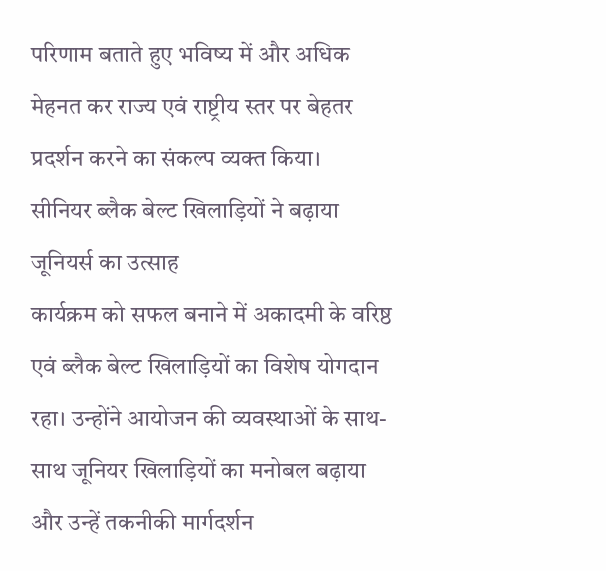परिणाम बताते हुए भविष्य में और अधिक मेहनत कर राज्य एवं राष्ट्रीय स्तर पर बेहतर प्रदर्शन करने का संकल्प व्यक्त किया।
सीनियर ब्लैक बेल्ट खिलाड़ियों ने बढ़ाया जूनियर्स का उत्साह
कार्यक्रम को सफल बनाने में अकादमी के वरिष्ठ एवं ब्लैक बेल्ट खिलाड़ियों का विशेष योगदान रहा। उन्होंने आयोजन की व्यवस्थाओं के साथ-साथ जूनियर खिलाड़ियों का मनोबल बढ़ाया और उन्हें तकनीकी मार्गदर्शन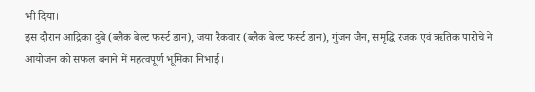भी दिया।
इस दौरान आद्रिका दुबे (ब्लैक बेल्ट फर्स्ट डान), जया रैकवार (ब्लैक बेल्ट फर्स्ट डान), गुंजन जैन, समृद्धि रजक एवं ऋतिक पारोचे ने आयोजन को सफल बनाने में महत्वपूर्ण भूमिका निभाई।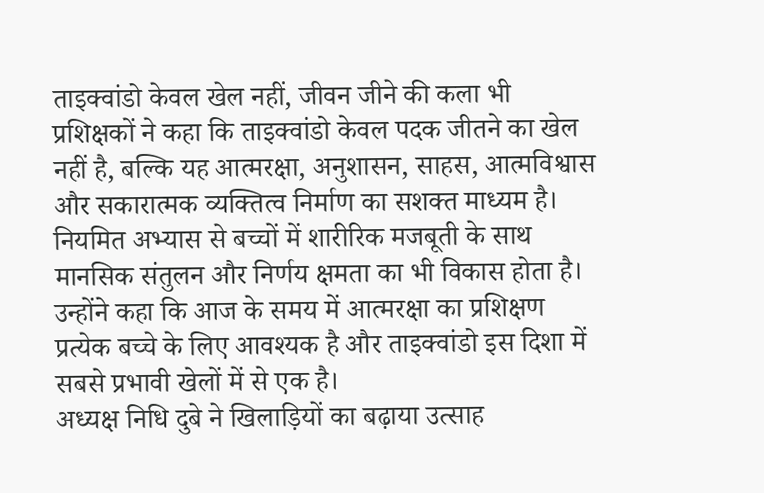ताइक्वांडो केवल खेल नहीं, जीवन जीने की कला भी
प्रशिक्षकों ने कहा कि ताइक्वांडो केवल पदक जीतने का खेल नहीं है, बल्कि यह आत्मरक्षा, अनुशासन, साहस, आत्मविश्वास और सकारात्मक व्यक्तित्व निर्माण का सशक्त माध्यम है। नियमित अभ्यास से बच्चों में शारीरिक मजबूती के साथ मानसिक संतुलन और निर्णय क्षमता का भी विकास होता है।
उन्होंने कहा कि आज के समय में आत्मरक्षा का प्रशिक्षण प्रत्येक बच्चे के लिए आवश्यक है और ताइक्वांडो इस दिशा में सबसे प्रभावी खेलों में से एक है।
अध्यक्ष निधि दुबे ने खिलाड़ियों का बढ़ाया उत्साह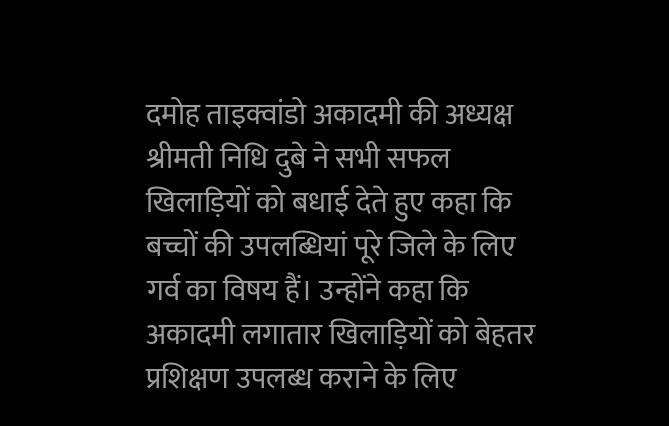दमोह ताइक्वांडो अकादमी की अध्यक्ष श्रीमती निधि दुबे ने सभी सफल खिलाड़ियों को बधाई देते हुए कहा कि बच्चों की उपलब्धियां पूरे जिले के लिए गर्व का विषय हैं। उन्होंने कहा कि अकादमी लगातार खिलाड़ियों को बेहतर प्रशिक्षण उपलब्ध कराने के लिए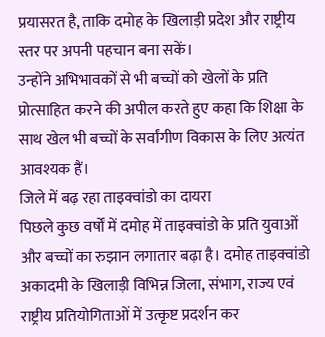प्रयासरत है, ताकि दमोह के खिलाड़ी प्रदेश और राष्ट्रीय स्तर पर अपनी पहचान बना सकें।
उन्होंने अभिभावकों से भी बच्चों को खेलों के प्रति प्रोत्साहित करने की अपील करते हुए कहा कि शिक्षा के साथ खेल भी बच्चों के सर्वांगीण विकास के लिए अत्यंत आवश्यक हैं।
जिले में बढ़ रहा ताइक्वांडो का दायरा
पिछले कुछ वर्षों में दमोह में ताइक्वांडो के प्रति युवाओं और बच्चों का रुझान लगातार बढ़ा है। दमोह ताइक्वांडो अकादमी के खिलाड़ी विभिन्न जिला, संभाग, राज्य एवं राष्ट्रीय प्रतियोगिताओं में उत्कृष्ट प्रदर्शन कर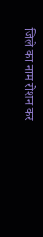जिले का नाम रोशन कर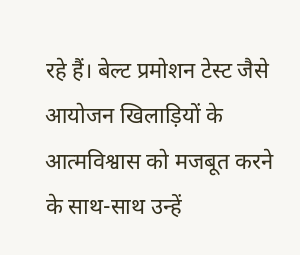रहे हैं। बेल्ट प्रमोशन टेस्ट जैसे आयोजन खिलाड़ियों के आत्मविश्वास को मजबूत करने के साथ-साथ उन्हें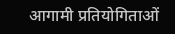आगामी प्रतियोगिताओं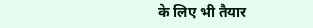के लिए भी तैयार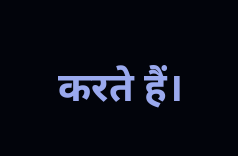करते हैं।